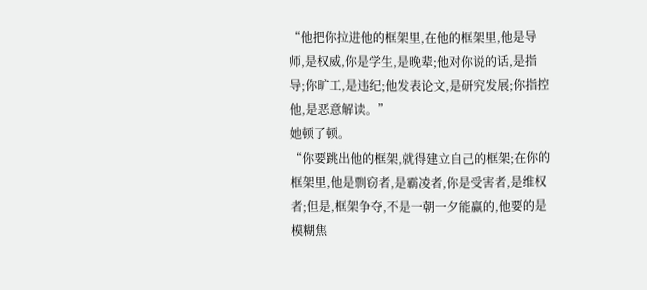“他把你拉进他的框架里,在他的框架里,他是导师,是权威,你是学生,是晚辈;他对你说的话,是指导;你旷工,是违纪;他发表论文,是研究发展;你指控他,是恶意解读。”
她顿了顿。
“你要跳出他的框架,就得建立自己的框架;在你的框架里,他是剽窃者,是霸凌者,你是受害者,是维权者;但是,框架争夺,不是一朝一夕能赢的,他要的是模糊焦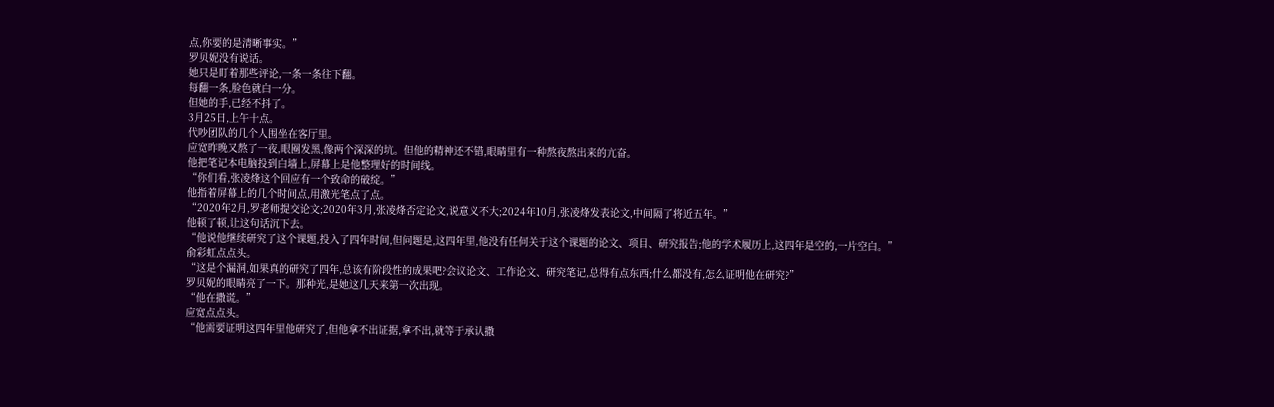点,你要的是清晰事实。”
罗贝妮没有说话。
她只是盯着那些评论,一条一条往下翻。
每翻一条,脸色就白一分。
但她的手,已经不抖了。
3月25日,上午十点。
代吵团队的几个人围坐在客厅里。
应宽昨晚又熬了一夜,眼圈发黑,像两个深深的坑。但他的精神还不错,眼睛里有一种熬夜熬出来的亢奋。
他把笔记本电脑投到白墙上,屏幕上是他整理好的时间线。
“你们看,张凌烽这个回应有一个致命的破绽。”
他指着屏幕上的几个时间点,用激光笔点了点。
“2020年2月,罗老师提交论文;2020年3月,张凌烽否定论文,说意义不大;2024年10月,张凌烽发表论文,中间隔了将近五年。”
他顿了顿,让这句话沉下去。
“他说他继续研究了这个课题,投入了四年时间,但问题是,这四年里,他没有任何关于这个课题的论文、项目、研究报告;他的学术履历上,这四年是空的,一片空白。”
俞彩虹点点头。
“这是个漏洞,如果真的研究了四年,总该有阶段性的成果吧?会议论文、工作论文、研究笔记,总得有点东西;什么都没有,怎么证明他在研究?”
罗贝妮的眼睛亮了一下。那种光,是她这几天来第一次出现。
“他在撒谎。”
应宽点点头。
“他需要证明这四年里他研究了,但他拿不出证据,拿不出,就等于承认撒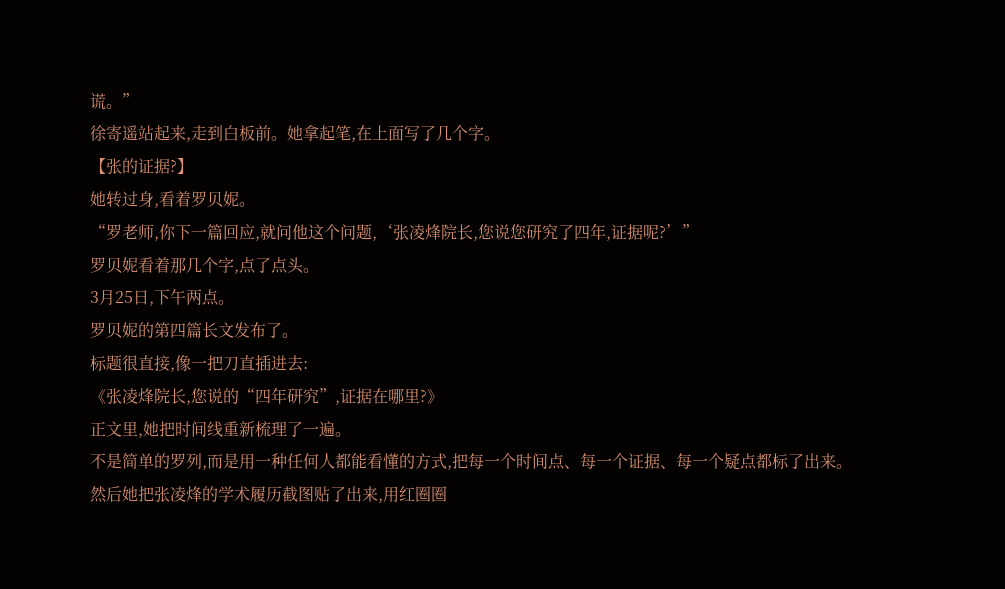谎。”
徐寄遥站起来,走到白板前。她拿起笔,在上面写了几个字。
【张的证据?】
她转过身,看着罗贝妮。
“罗老师,你下一篇回应,就问他这个问题,‘张凌烽院长,您说您研究了四年,证据呢?’”
罗贝妮看着那几个字,点了点头。
3月25日,下午两点。
罗贝妮的第四篇长文发布了。
标题很直接,像一把刀直插进去:
《张凌烽院长,您说的“四年研究”,证据在哪里?》
正文里,她把时间线重新梳理了一遍。
不是简单的罗列,而是用一种任何人都能看懂的方式,把每一个时间点、每一个证据、每一个疑点都标了出来。
然后她把张凌烽的学术履历截图贴了出来,用红圈圈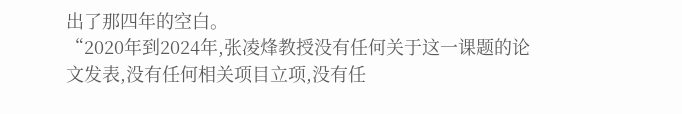出了那四年的空白。
“2020年到2024年,张凌烽教授没有任何关于这一课题的论文发表,没有任何相关项目立项,没有任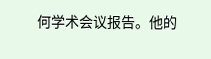何学术会议报告。他的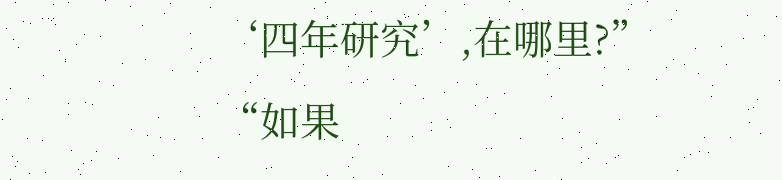‘四年研究’,在哪里?”
“如果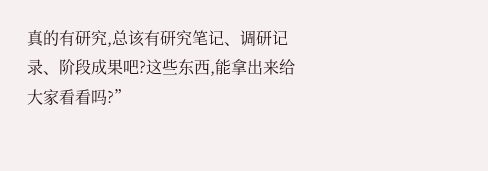真的有研究,总该有研究笔记、调研记录、阶段成果吧?这些东西,能拿出来给大家看看吗?”